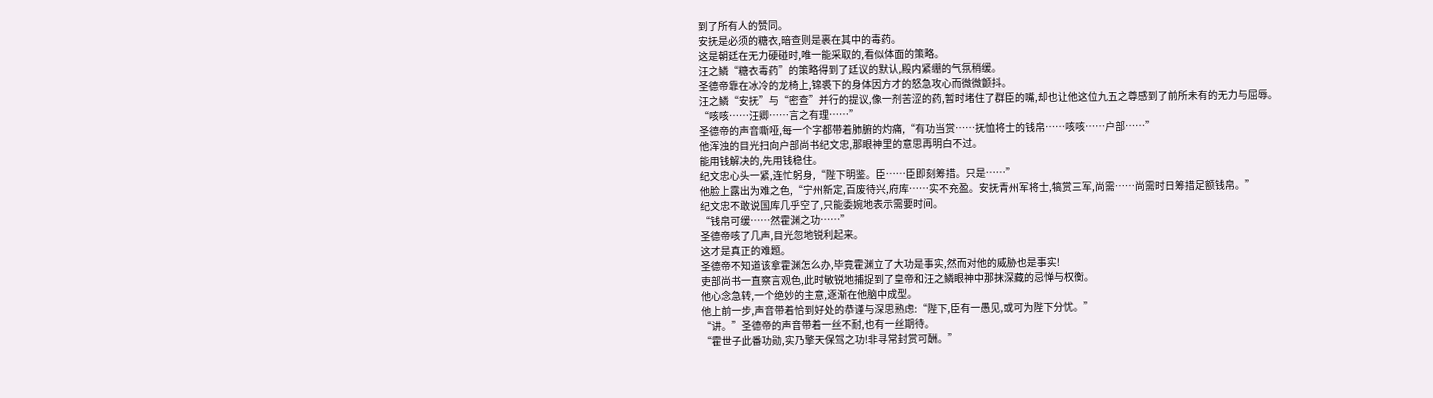到了所有人的赞同。
安抚是必须的糖衣,暗查则是裹在其中的毒药。
这是朝廷在无力硬碰时,唯一能采取的,看似体面的策略。
汪之鳞“糖衣毒药”的策略得到了廷议的默认,殿内紧绷的气氛稍缓。
圣德帝靠在冰冷的龙椅上,锦裘下的身体因方才的怒急攻心而微微颤抖。
汪之鳞“安抚”与“密查”并行的提议,像一剂苦涩的药,暂时堵住了群臣的嘴,却也让他这位九五之尊感到了前所未有的无力与屈辱。
“咳咳……汪卿……言之有理……”
圣德帝的声音嘶哑,每一个字都带着肺腑的灼痛,“有功当赏……抚恤将士的钱帛……咳咳……户部……”
他浑浊的目光扫向户部尚书纪文忠,那眼神里的意思再明白不过。
能用钱解决的,先用钱稳住。
纪文忠心头一紧,连忙躬身,“陛下明鉴。臣……臣即刻筹措。只是……”
他脸上露出为难之色,“宁州新定,百废待兴,府库……实不充盈。安抚青州军将士,犒赏三军,尚需……尚需时日筹措足额钱帛。”
纪文忠不敢说国库几乎空了,只能委婉地表示需要时间。
“钱帛可缓……然霍渊之功……”
圣德帝咳了几声,目光忽地锐利起来。
这才是真正的难题。
圣德帝不知道该拿霍渊怎么办,毕竟霍渊立了大功是事实,然而对他的威胁也是事实!
吏部尚书一直察言观色,此时敏锐地捕捉到了皇帝和汪之鳞眼神中那抹深藏的忌惮与权衡。
他心念急转,一个绝妙的主意,逐渐在他脑中成型。
他上前一步,声音带着恰到好处的恭谨与深思熟虑:“陛下,臣有一愚见,或可为陛下分忧。”
“讲。”圣德帝的声音带着一丝不耐,也有一丝期待。
“霍世子此番功勋,实乃擎天保驾之功!非寻常封赏可酬。”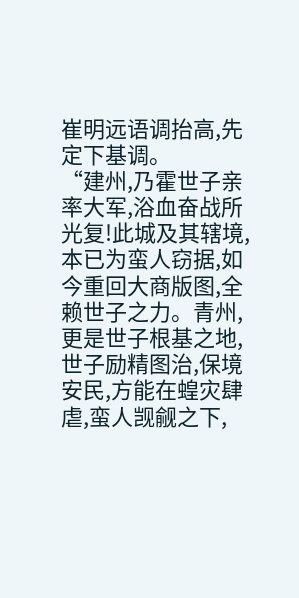崔明远语调抬高,先定下基调。
“建州,乃霍世子亲率大军,浴血奋战所光复!此城及其辖境,本已为蛮人窃据,如今重回大商版图,全赖世子之力。青州,更是世子根基之地,世子励精图治,保境安民,方能在蝗灾肆虐,蛮人觊觎之下,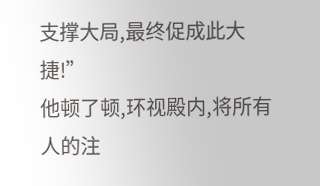支撑大局,最终促成此大捷!”
他顿了顿,环视殿内,将所有人的注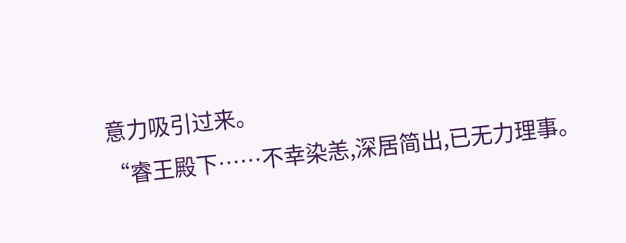意力吸引过来。
“睿王殿下……不幸染恙,深居简出,已无力理事。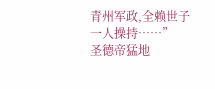青州军政,全赖世子一人操持……”
圣德帝猛地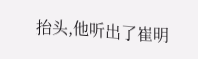抬头,他听出了崔明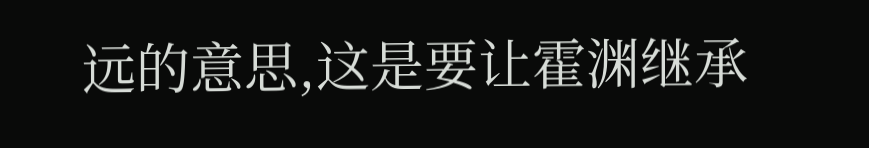远的意思,这是要让霍渊继承